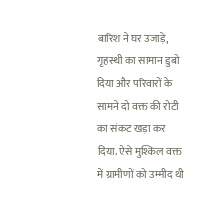बारिश ने घर उजाड़े, गृहस्थी का सामान डुबो दिया और परिवारों के सामने दो वक्त की रोटी का संकट खड़ा कर दिया. ऐसे मुश्किल वक्त में ग्रामीणों को उम्मीद थी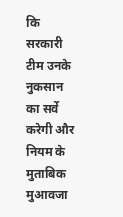कि सरकारी टीम उनके नुकसान का सर्वे करेगी और नियम के मुताबिक मुआवजा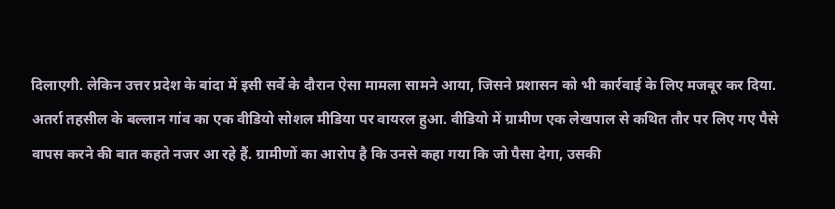दिलाएगी. लेकिन उत्तर प्रदेश के बांदा में इसी सर्वे के दौरान ऐसा मामला सामने आया, जिसने प्रशासन को भी कार्रवाई के लिए मजबूर कर दिया.
अतर्रा तहसील के बल्लान गांव का एक वीडियो सोशल मीडिया पर वायरल हुआ. वीडियो में ग्रामीण एक लेखपाल से कथित तौर पर लिए गए पैसे वापस करने की बात कहते नजर आ रहे हैं. ग्रामीणों का आरोप है कि उनसे कहा गया कि जो पैसा देगा, उसकी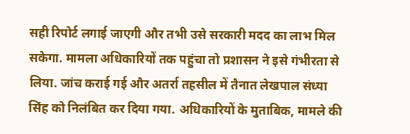सही रिपोर्ट लगाई जाएगी और तभी उसे सरकारी मदद का लाभ मिल सकेगा. मामला अधिकारियों तक पहुंचा तो प्रशासन ने इसे गंभीरता से लिया. जांच कराई गई और अतर्रा तहसील में तैनात लेखपाल संध्या सिंह को निलंबित कर दिया गया. अधिकारियों के मुताबिक, मामले की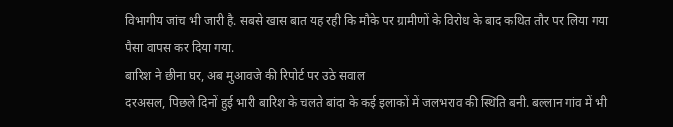विभागीय जांच भी जारी है. सबसे खास बात यह रही कि मौके पर ग्रामीणों के विरोध के बाद कथित तौर पर लिया गया पैसा वापस कर दिया गया.
बारिश ने छीना घर, अब मुआवजे की रिपोर्ट पर उठे सवाल
दरअसल, पिछले दिनों हुई भारी बारिश के चलते बांदा के कई इलाकों में जलभराव की स्थिति बनी. बल्लान गांव में भी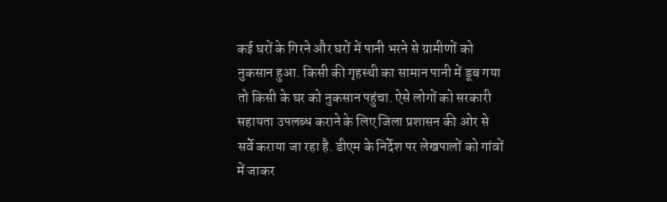कई घरों के गिरने और घरों में पानी भरने से ग्रामीणों को नुकसान हुआ. किसी की गृहस्थी का सामान पानी में डूब गया तो किसी के घर को नुकसान पहुंचा. ऐसे लोगों को सरकारी सहायता उपलब्ध कराने के लिए जिला प्रशासन की ओर से सर्वे कराया जा रहा है. डीएम के निर्देश पर लेखपालों को गांवों में जाकर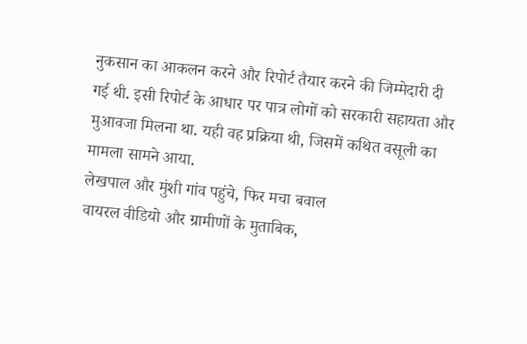नुकसान का आकलन करने और रिपोर्ट तैयार करने की जिम्मेदारी दी गई थी. इसी रिपोर्ट के आधार पर पात्र लोगों को सरकारी सहायता और मुआवजा मिलना था. यही वह प्रक्रिया थी, जिसमें कथित वसूली का मामला सामने आया.
लेखपाल और मुंशी गांव पहुंचे, फिर मचा बवाल
वायरल वीडियो और ग्रामीणों के मुताबिक,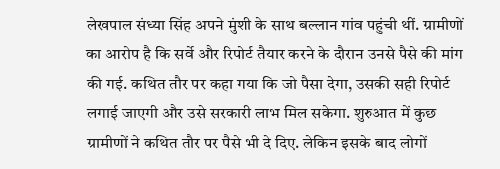लेखपाल संध्या सिंह अपने मुंशी के साथ बल्लान गांव पहुंची थीं. ग्रामीणों का आरोप है कि सर्वे और रिपोर्ट तैयार करने के दौरान उनसे पैसे की मांग की गई. कथित तौर पर कहा गया कि जो पैसा देगा, उसकी सही रिपोर्ट लगाई जाएगी और उसे सरकारी लाभ मिल सकेगा. शुरुआत में कुछ ग्रामीणों ने कथित तौर पर पैसे भी दे दिए. लेकिन इसके बाद लोगों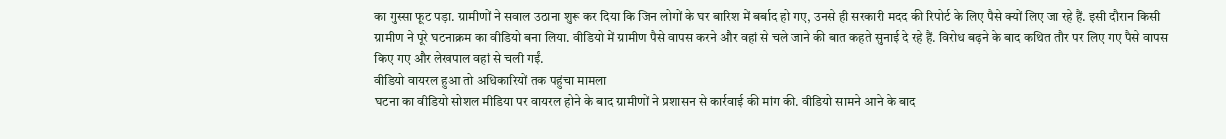का गुस्सा फूट पड़ा. ग्रामीणों ने सवाल उठाना शुरू कर दिया कि जिन लोगों के घर बारिश में बर्बाद हो गए, उनसे ही सरकारी मदद की रिपोर्ट के लिए पैसे क्यों लिए जा रहे हैं. इसी दौरान किसी ग्रामीण ने पूरे घटनाक्रम का वीडियो बना लिया. वीडियो में ग्रामीण पैसे वापस करने और वहां से चले जाने की बात कहते सुनाई दे रहे हैं. विरोध बढ़ने के बाद कथित तौर पर लिए गए पैसे वापस किए गए और लेखपाल वहां से चली गईं.
वीडियो वायरल हुआ तो अधिकारियों तक पहुंचा मामला
घटना का वीडियो सोशल मीडिया पर वायरल होने के बाद ग्रामीणों ने प्रशासन से कार्रवाई की मांग की. वीडियो सामने आने के बाद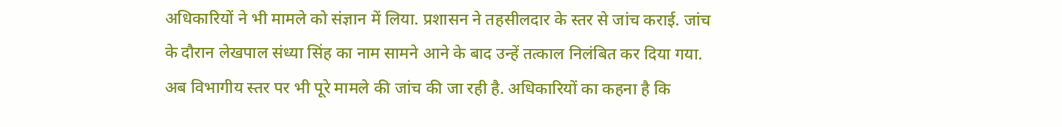अधिकारियों ने भी मामले को संज्ञान में लिया. प्रशासन ने तहसीलदार के स्तर से जांच कराई. जांच के दौरान लेखपाल संध्या सिंह का नाम सामने आने के बाद उन्हें तत्काल निलंबित कर दिया गया. अब विभागीय स्तर पर भी पूरे मामले की जांच की जा रही है. अधिकारियों का कहना है कि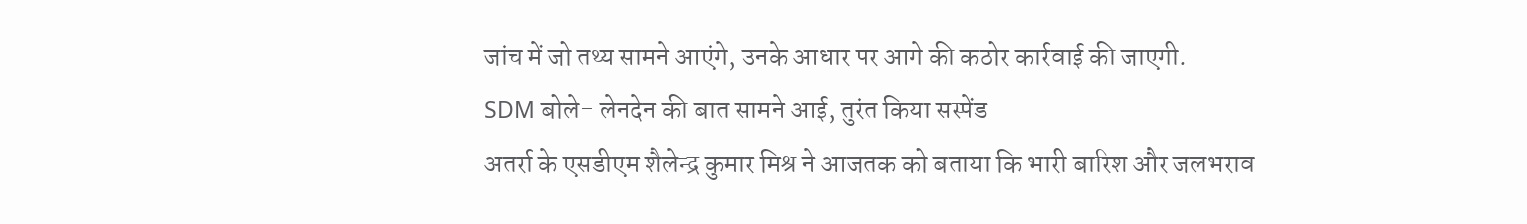जांच में जो तथ्य सामने आएंगे, उनके आधार पर आगे की कठोर कार्रवाई की जाएगी.
SDM बोले- लेनदेन की बात सामने आई, तुरंत किया सस्पेंड
अतर्रा के एसडीएम शैलेन्द्र कुमार मिश्र ने आजतक को बताया कि भारी बारिश और जलभराव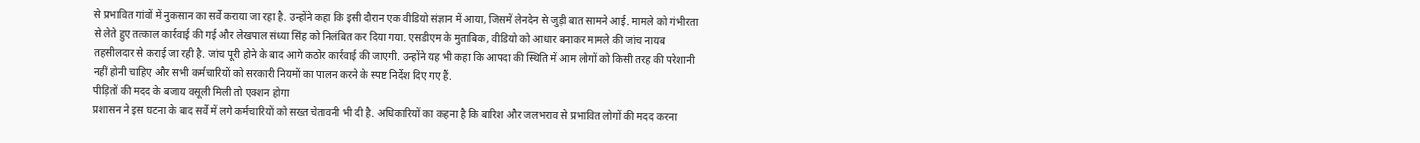से प्रभावित गांवों में नुकसान का सर्वे कराया जा रहा है. उन्होंने कहा कि इसी दौरान एक वीडियो संज्ञान में आया, जिसमें लेनदेन से जुड़ी बात सामने आई. मामले को गंभीरता से लेते हुए तत्काल कार्रवाई की गई और लेखपाल संध्या सिंह को निलंबित कर दिया गया. एसडीएम के मुताबिक, वीडियो को आधार बनाकर मामले की जांच नायब तहसीलदार से कराई जा रही है. जांच पूरी होने के बाद आगे कठोर कार्रवाई की जाएगी. उन्होंने यह भी कहा कि आपदा की स्थिति में आम लोगों को किसी तरह की परेशानी नहीं होनी चाहिए और सभी कर्मचारियों को सरकारी नियमों का पालन करने के स्पष्ट निर्देश दिए गए हैं.
पीड़ितों की मदद के बजाय वसूली मिली तो एक्शन होगा
प्रशासन ने इस घटना के बाद सर्वे में लगे कर्मचारियों को सख्त चेतावनी भी दी है. अधिकारियों का कहना है कि बारिश और जलभराव से प्रभावित लोगों की मदद करना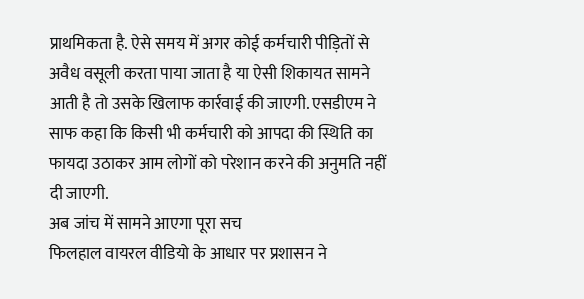प्राथमिकता है. ऐसे समय में अगर कोई कर्मचारी पीड़ितों से अवैध वसूली करता पाया जाता है या ऐसी शिकायत सामने आती है तो उसके खिलाफ कार्रवाई की जाएगी. एसडीएम ने साफ कहा कि किसी भी कर्मचारी को आपदा की स्थिति का फायदा उठाकर आम लोगों को परेशान करने की अनुमति नहीं दी जाएगी.
अब जांच में सामने आएगा पूरा सच
फिलहाल वायरल वीडियो के आधार पर प्रशासन ने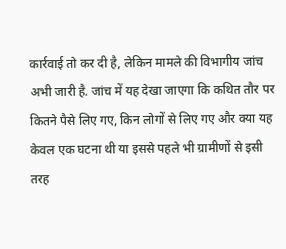कार्रवाई तो कर दी है, लेकिन मामले की विभागीय जांच अभी जारी है. जांच में यह देखा जाएगा कि कथित तौर पर कितने पैसे लिए गए, किन लोगों से लिए गए और क्या यह केवल एक घटना थी या इससे पहले भी ग्रामीणों से इसी तरह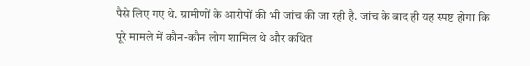पैसे लिए गए थे. ग्रामीणों के आरोपों की भी जांच की जा रही है. जांच के बाद ही यह स्पष्ट होगा कि पूरे मामले में कौन-कौन लोग शामिल थे और कथित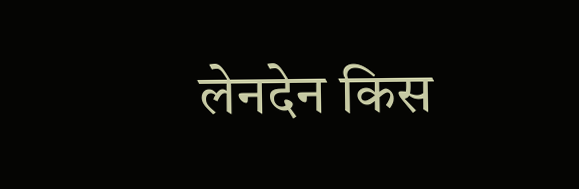लेनदेन किस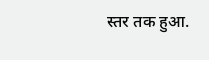स्तर तक हुआ.